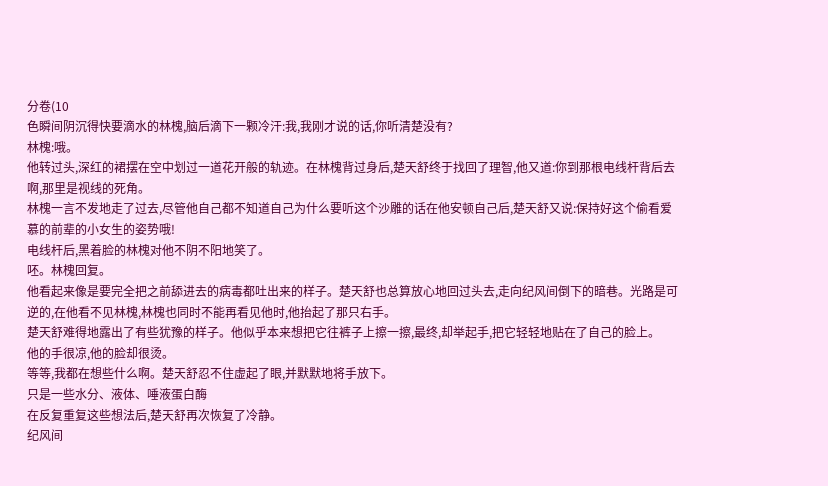分卷(10
色瞬间阴沉得快要滴水的林槐,脑后滴下一颗冷汗:我,我刚才说的话,你听清楚没有?
林槐:哦。
他转过头,深红的裙摆在空中划过一道花开般的轨迹。在林槐背过身后,楚天舒终于找回了理智,他又道:你到那根电线杆背后去啊,那里是视线的死角。
林槐一言不发地走了过去,尽管他自己都不知道自己为什么要听这个沙雕的话在他安顿自己后,楚天舒又说:保持好这个偷看爱慕的前辈的小女生的姿势哦!
电线杆后,黑着脸的林槐对他不阴不阳地笑了。
呸。林槐回复。
他看起来像是要完全把之前舔进去的病毒都吐出来的样子。楚天舒也总算放心地回过头去,走向纪风间倒下的暗巷。光路是可逆的,在他看不见林槐,林槐也同时不能再看见他时,他抬起了那只右手。
楚天舒难得地露出了有些犹豫的样子。他似乎本来想把它往裤子上擦一擦,最终,却举起手,把它轻轻地贴在了自己的脸上。
他的手很凉,他的脸却很烫。
等等,我都在想些什么啊。楚天舒忍不住虚起了眼,并默默地将手放下。
只是一些水分、液体、唾液蛋白酶
在反复重复这些想法后,楚天舒再次恢复了冷静。
纪风间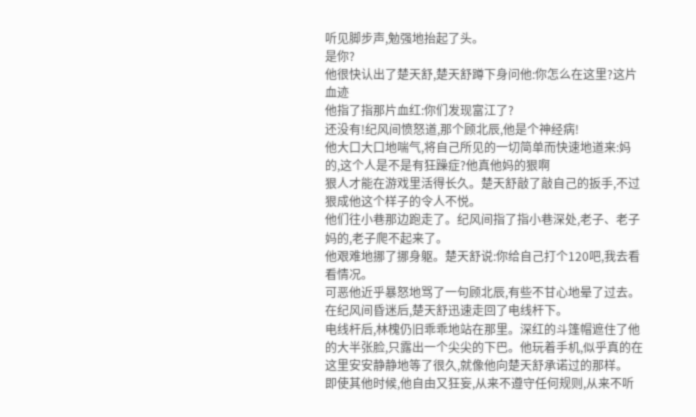听见脚步声,勉强地抬起了头。
是你?
他很快认出了楚天舒,楚天舒蹲下身问他:你怎么在这里?这片血迹
他指了指那片血红:你们发现富江了?
还没有!纪风间愤怒道,那个顾北辰,他是个神经病!
他大口大口地喘气,将自己所见的一切简单而快速地道来:妈的,这个人是不是有狂躁症?他真他妈的狠啊
狠人才能在游戏里活得长久。楚天舒敲了敲自己的扳手,不过狠成他这个样子的令人不悦。
他们往小巷那边跑走了。纪风间指了指小巷深处,老子、老子妈的,老子爬不起来了。
他艰难地挪了挪身躯。楚天舒说:你给自己打个120吧,我去看看情况。
可恶他近乎暴怒地骂了一句顾北辰,有些不甘心地晕了过去。
在纪风间昏迷后,楚天舒迅速走回了电线杆下。
电线杆后,林槐仍旧乖乖地站在那里。深红的斗篷帽遮住了他的大半张脸,只露出一个尖尖的下巴。他玩着手机,似乎真的在这里安安静静地等了很久,就像他向楚天舒承诺过的那样。
即使其他时候,他自由又狂妄,从来不遵守任何规则,从来不听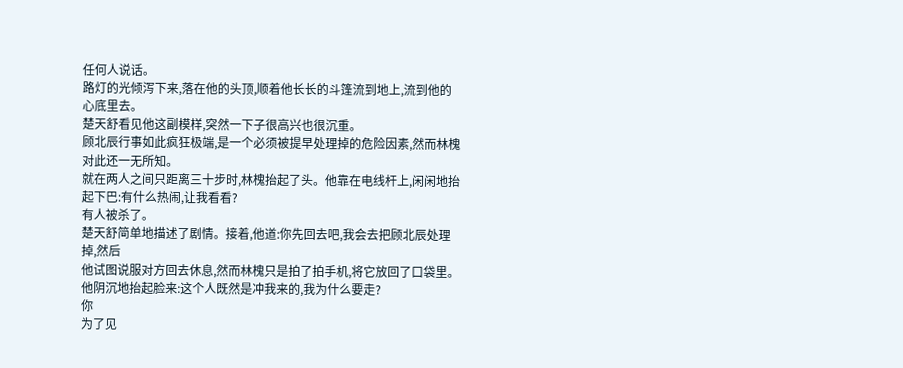任何人说话。
路灯的光倾泻下来,落在他的头顶,顺着他长长的斗篷流到地上,流到他的心底里去。
楚天舒看见他这副模样,突然一下子很高兴也很沉重。
顾北辰行事如此疯狂极端,是一个必须被提早处理掉的危险因素,然而林槐对此还一无所知。
就在两人之间只距离三十步时,林槐抬起了头。他靠在电线杆上,闲闲地抬起下巴:有什么热闹,让我看看?
有人被杀了。
楚天舒简单地描述了剧情。接着,他道:你先回去吧,我会去把顾北辰处理掉,然后
他试图说服对方回去休息,然而林槐只是拍了拍手机,将它放回了口袋里。
他阴沉地抬起脸来:这个人既然是冲我来的,我为什么要走?
你
为了见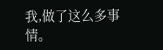我,做了这么多事情。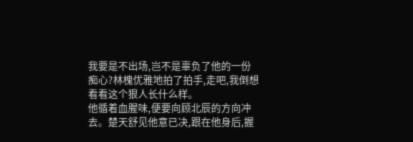我要是不出场,岂不是辜负了他的一份痴心?林槐优雅地拍了拍手,走吧,我倒想看看这个狠人长什么样。
他循着血腥味,便要向顾北辰的方向冲去。楚天舒见他意已决,跟在他身后,握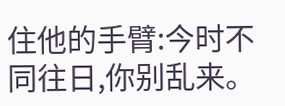住他的手臂:今时不同往日,你别乱来。